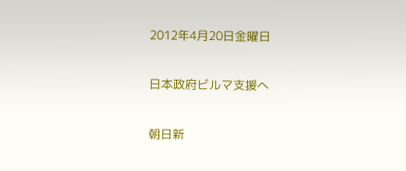2012年4月20日金曜日

日本政府ビルマ支援へ

朝日新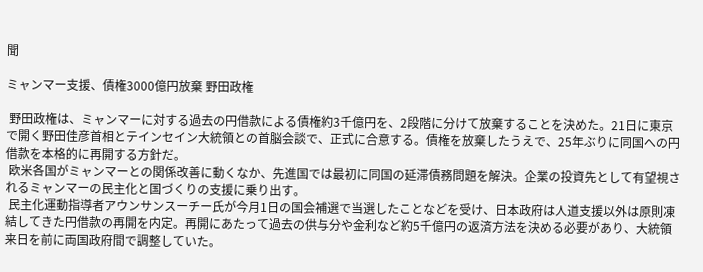聞

ミャンマー支援、債権3000億円放棄 野田政権

 野田政権は、ミャンマーに対する過去の円借款による債権約3千億円を、2段階に分けて放棄することを決めた。21日に東京で開く野田佳彦首相とテインセイン大統領との首脳会談で、正式に合意する。債権を放棄したうえで、25年ぶりに同国への円借款を本格的に再開する方針だ。
 欧米各国がミャンマーとの関係改善に動くなか、先進国では最初に同国の延滞債務問題を解決。企業の投資先として有望視されるミャンマーの民主化と国づくりの支援に乗り出す。
 民主化運動指導者アウンサンスーチー氏が今月1日の国会補選で当選したことなどを受け、日本政府は人道支援以外は原則凍結してきた円借款の再開を内定。再開にあたって過去の供与分や金利など約5千億円の返済方法を決める必要があり、大統領来日を前に両国政府間で調整していた。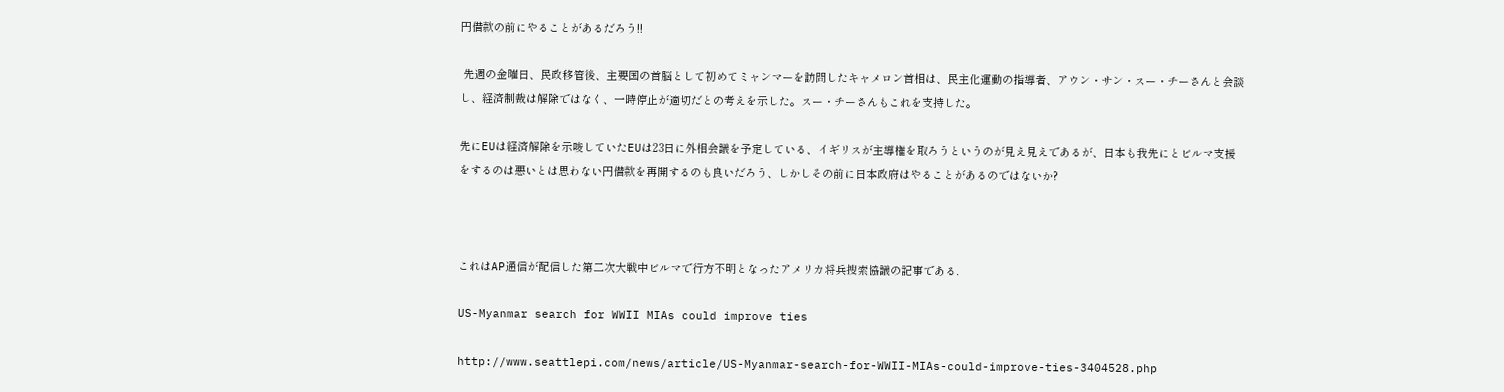円借款の前にやることがあるだろう!!

 先週の金曜日、民政移管後、主要国の首脳として初めてミャンマーを訪問したキャメロン首相は、民主化運動の指導者、アウン・サン・スー・チーさんと会談し、経済制裁は解除ではなく、一時停止が適切だとの考えを示した。スー・チーさんもこれを支持した。

先にEUは経済解除を示唆していたEUは23日に外相会議を予定している、イギリスが主導権を取ろうというのが見え見えであるが、日本も我先にとビルマ支援をするのは悪いとは思わない円借款を再開するのも良いだろう、しかしその前に日本政府はやることがあるのではないか?



これはAP通信が配信した第二次大戦中ビルマで行方不明となったアメリカ将兵捜索協議の記事である.

US-Myanmar search for WWII MIAs could improve ties

http://www.seattlepi.com/news/article/US-Myanmar-search-for-WWII-MIAs-could-improve-ties-3404528.php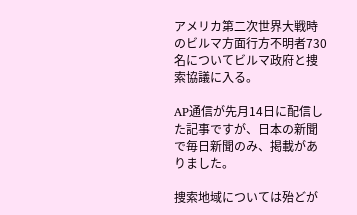アメリカ第二次世界大戦時のビルマ方面行方不明者730名についてビルマ政府と捜索協議に入る。

AP通信が先月14日に配信した記事ですが、日本の新聞で毎日新聞のみ、掲載がありました。

捜索地域については殆どが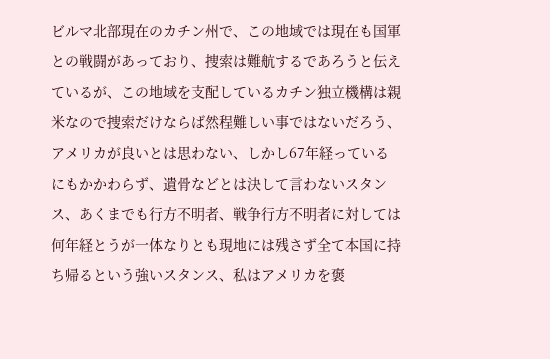ビルマ北部現在のカチン州で、この地域では現在も国軍との戦闘があっており、捜索は難航するであろうと伝えているが、この地域を支配しているカチン独立機構は親米なので捜索だけならば然程難しい事ではないだろう、アメリカが良いとは思わない、しかし67年経っているにもかかわらず、遺骨などとは決して言わないスタンス、あくまでも行方不明者、戦争行方不明者に対しては何年経とうが一体なりとも現地には残さず全て本国に持ち帰るという強いスタンス、私はアメリカを褒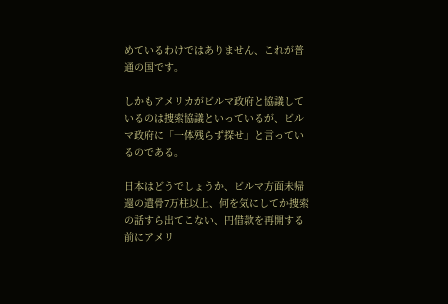めているわけではありません、これが普通の国です。

しかもアメリカがビルマ政府と協議しているのは捜索協議といっているが、ビルマ政府に「一体残らず探せ」と言っているのである。

日本はどうでしょうか、ビルマ方面未帰還の遺骨7万柱以上、何を気にしてか捜索の話すら出てこない、円借款を再開する前にアメリ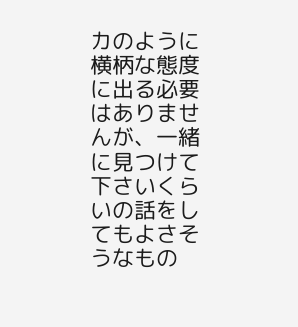カのように横柄な態度に出る必要はありませんが、一緒に見つけて下さいくらいの話をしてもよさそうなもの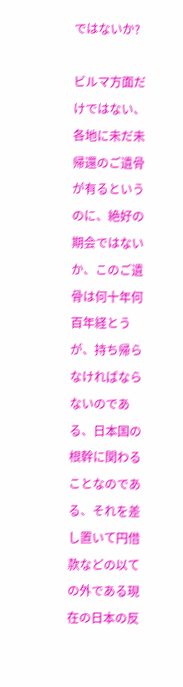ではないか?

ビルマ方面だけではない、各地に未だ未帰還のご遺骨が有るというのに、絶好の期会ではないか、このご遺骨は何十年何百年経とうが、持ち帰らなければならないのである、日本国の根幹に関わることなのである、それを差し置いて円借款などの以ての外である現在の日本の反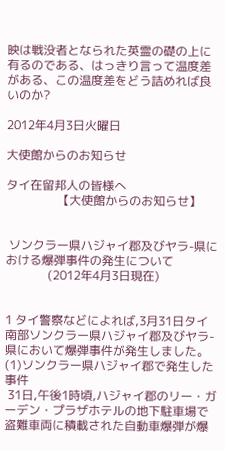映は戦没者となられた英霊の礎の上に有るのである、はっきり言って温度差がある、この温度差をどう詰めれば良いのか?

2012年4月3日火曜日

大使館からのお知らせ

タイ在留邦人の皆様へ
                 【大使館からのお知らせ】


 ソンクラー県ハジャイ郡及びヤラ-県における爆弾事件の発生について
              (2012年4月3日現在)


1 タイ警察などによれば,3月31日タイ南部ソンクラー県ハジャイ郡及びヤラ-県において爆弾事件が発生しました。
(1)ソンクラー県ハジャイ郡で発生した事件
 31日,午後1時頃,ハジャイ郡のリー・ガーデン・プラザホテルの地下駐車場で盗難車両に積載された自動車爆弾が爆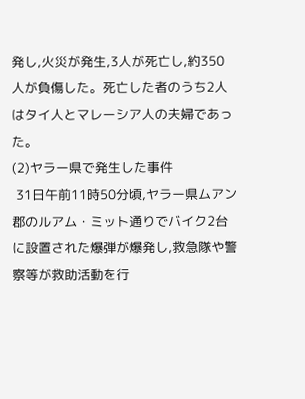発し,火災が発生,3人が死亡し,約350人が負傷した。死亡した者のうち2人はタイ人とマレーシア人の夫婦であった。
(2)ヤラー県で発生した事件
 31日午前11時50分頃,ヤラー県ムアン郡のルアム・ミット通りでバイク2台に設置された爆弾が爆発し,救急隊や警察等が救助活動を行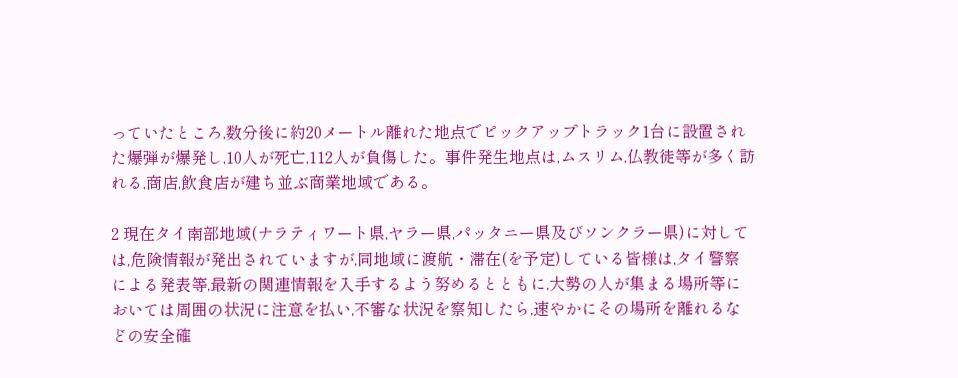っていたところ,数分後に約20メートル離れた地点でピックアップトラック1台に設置された爆弾が爆発し,10人が死亡,112人が負傷した。事件発生地点は,ムスリム,仏教徒等が多く訪れる,商店,飲食店が建ち並ぶ商業地域である。

2 現在タイ南部地域(ナラティワート県,ヤラー県,パッタニー県及びソンクラー県)に対しては,危険情報が発出されていますが,同地域に渡航・滞在(を予定)している皆様は,タイ警察による発表等,最新の関連情報を入手するよう努めるとともに,大勢の人が集まる場所等においては周囲の状況に注意を払い,不審な状況を察知したら,速やかにその場所を離れるなどの安全確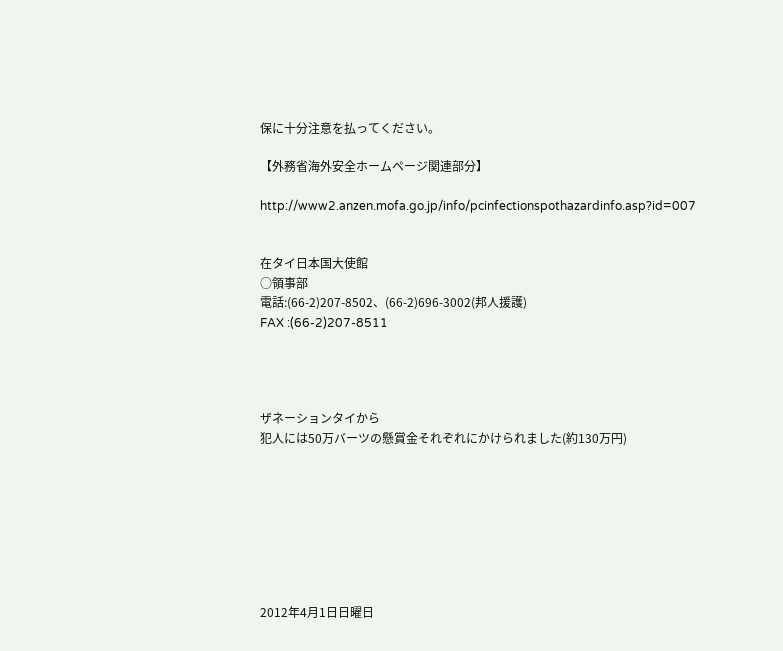保に十分注意を払ってください。

【外務省海外安全ホームページ関連部分】

http://www2.anzen.mofa.go.jp/info/pcinfectionspothazardinfo.asp?id=007


在タイ日本国大使館
○領事部
電話:(66-2)207-8502、(66-2)696-3002(邦人援護)
FAX :(66-2)207-8511




ザネーションタイから
犯人には50万バーツの懸賞金それぞれにかけられました(約130万円)








2012年4月1日日曜日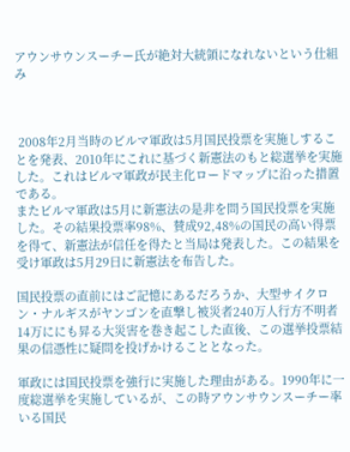アウンサウンスーチー氏が絶対大統領になれないという仕組み



 2008年2月当時のビルマ軍政は5月国民投票を実施しすることを発表、2010年にこれに基づく新憲法のもと総選挙を実施した。これはビルマ軍政が民主化ロードマップに沿った措置である。
またビルマ軍政は5月に新憲法の是非を問う国民投票を実施した。その結果投票率98%、賛成92,48%の国民の高い得票を得て、新憲法が信任を得たと当局は発表した。この結果を受け軍政は5月29日に新憲法を布告した。

国民投票の直前にはご記憶にあるだろうか、大型サイクロン・ナルギスがヤンゴンを直撃し被災者240万人行方不明者14万ににも昇る大災害を巻き起こした直後、この選挙投票結果の信憑性に疑問を投げかけることとなった。

軍政には国民投票を強行に実施した理由がある。1990年に一度総選挙を実施しているが、この時アウンサウンスーチー率いる国民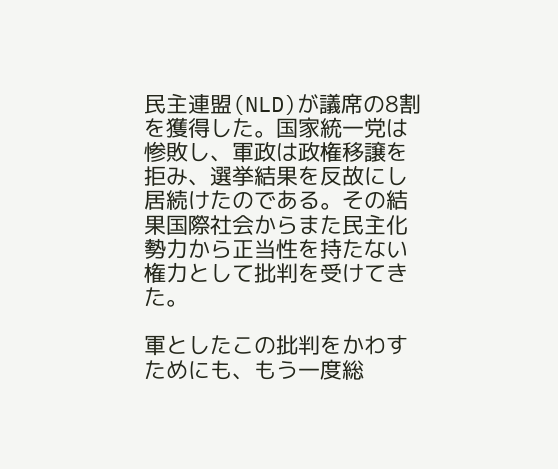民主連盟(NLD)が議席の8割を獲得した。国家統一党は惨敗し、軍政は政権移譲を拒み、選挙結果を反故にし居続けたのである。その結果国際社会からまた民主化勢力から正当性を持たない権力として批判を受けてきた。

軍としたこの批判をかわすためにも、もう一度総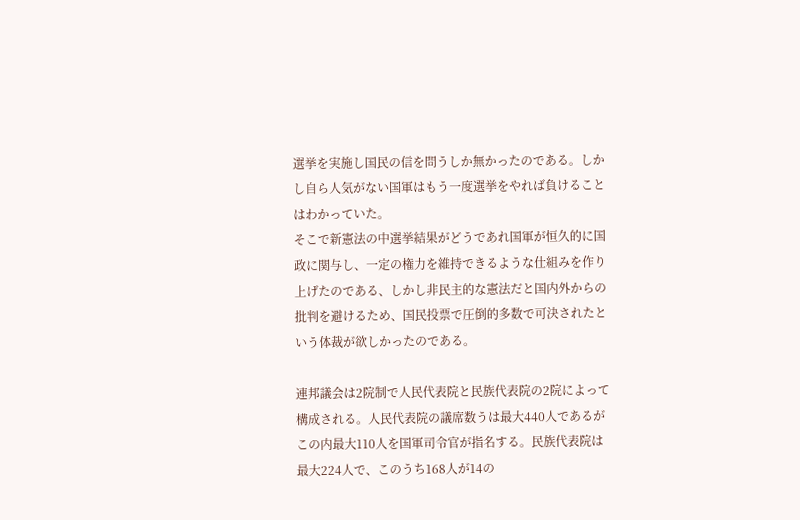選挙を実施し国民の信を問うしか無かったのである。しかし自ら人気がない国軍はもう一度選挙をやれば負けることはわかっていた。
そこで新憲法の中選挙結果がどうであれ国軍が恒久的に国政に関与し、一定の権力を維持できるような仕組みを作り上げたのである、しかし非民主的な憲法だと国内外からの批判を避けるため、国民投票で圧倒的多数で可決されたという体裁が欲しかったのである。

連邦議会は2院制で人民代表院と民族代表院の2院によって構成される。人民代表院の議席数うは最大440人であるがこの内最大110人を国軍司令官が指名する。民族代表院は最大224人で、このうち168人が14の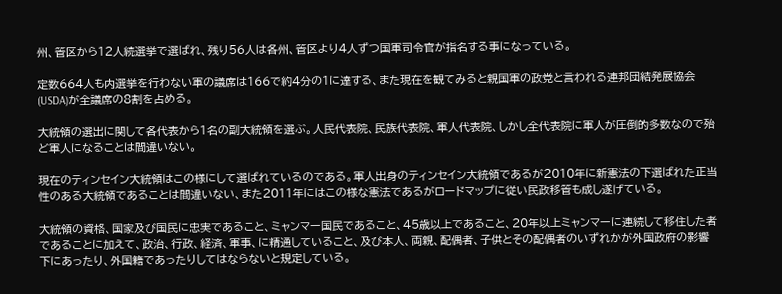州、管区から12人続選挙で選ばれ、残り56人は各州、管区より4人ずつ国軍司令官が指名する事になっている。

定数664人も内選挙を行わない軍の議席は166で約4分の1に達する、また現在を観てみると親国軍の政党と言われる連邦団結発展協会(USDA)が全議席の8割を占める。

大統領の選出に関して各代表から1名の副大統領を選ぶ。人民代表院、民族代表院、軍人代表院、しかし全代表院に軍人が圧倒的多数なので殆ど軍人になることは間違いない。

現在のティンセイン大統領はこの様にして選ばれているのである。軍人出身のティンセイン大統領であるが2010年に新憲法の下選ばれた正当性のある大統領であることは間違いない、また2011年にはこの様な憲法であるがロードマップに従い民政移管も成し遂げている。

大統領の資格、国家及び国民に忠実であること、ミャンマー国民であること、45歳以上であること、20年以上ミャンマーに連続して移住した者であることに加えて、政治、行政、経済、軍事、に精通していること、及び本人、両親、配偶者、子供とその配偶者のいずれかが外国政府の影響下にあったり、外国籍であったりしてはならないと規定している。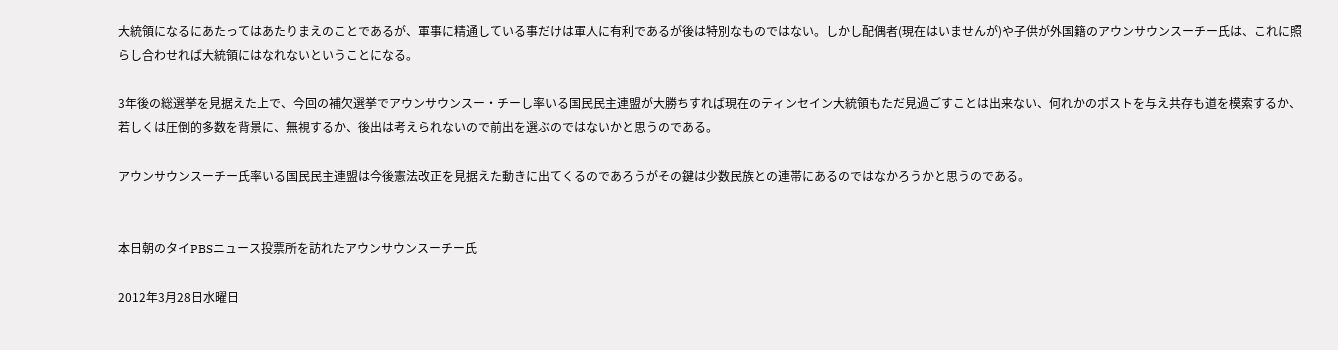大統領になるにあたってはあたりまえのことであるが、軍事に精通している事だけは軍人に有利であるが後は特別なものではない。しかし配偶者(現在はいませんが)や子供が外国籍のアウンサウンスーチー氏は、これに照らし合わせれば大統領にはなれないということになる。

3年後の総選挙を見据えた上で、今回の補欠選挙でアウンサウンスー・チーし率いる国民民主連盟が大勝ちすれば現在のティンセイン大統領もただ見過ごすことは出来ない、何れかのポストを与え共存も道を模索するか、若しくは圧倒的多数を背景に、無視するか、後出は考えられないので前出を選ぶのではないかと思うのである。

アウンサウンスーチー氏率いる国民民主連盟は今後憲法改正を見据えた動きに出てくるのであろうがその鍵は少数民族との連帯にあるのではなかろうかと思うのである。


本日朝のタイPBSニュース投票所を訪れたアウンサウンスーチー氏

2012年3月28日水曜日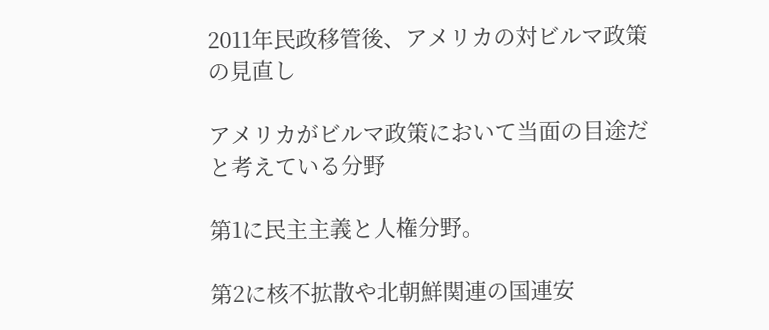2011年民政移管後、アメリカの対ビルマ政策の見直し

アメリカがビルマ政策において当面の目途だと考えている分野

第1に民主主義と人権分野。

第2に核不拡散や北朝鮮関連の国連安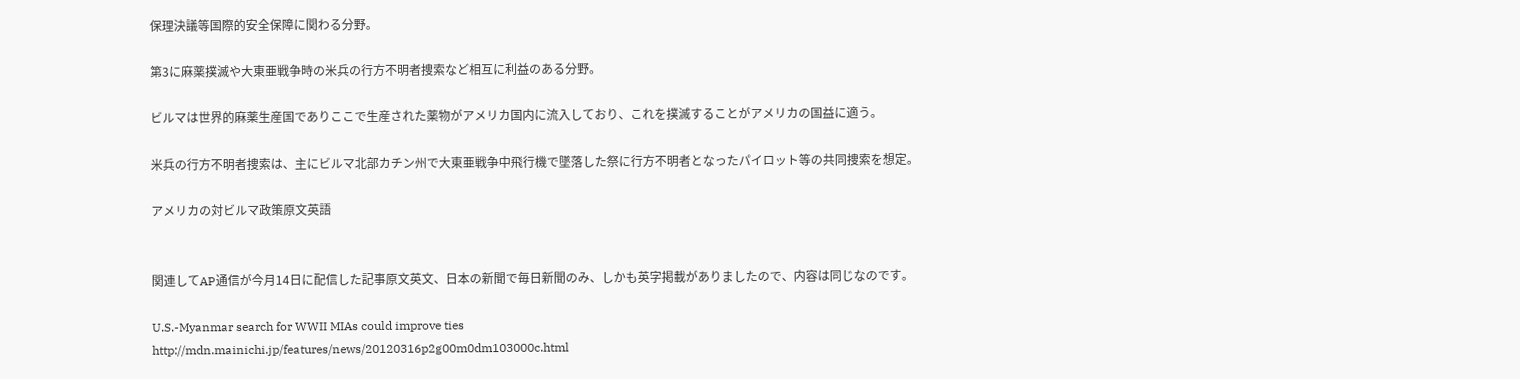保理決議等国際的安全保障に関わる分野。

第3に麻薬撲滅や大東亜戦争時の米兵の行方不明者捜索など相互に利益のある分野。

ビルマは世界的麻薬生産国でありここで生産された薬物がアメリカ国内に流入しており、これを撲滅することがアメリカの国益に適う。

米兵の行方不明者捜索は、主にビルマ北部カチン州で大東亜戦争中飛行機で墜落した祭に行方不明者となったパイロット等の共同捜索を想定。

アメリカの対ビルマ政策原文英語


関連してAP通信が今月14日に配信した記事原文英文、日本の新聞で毎日新聞のみ、しかも英字掲載がありましたので、内容は同じなのです。

U.S.-Myanmar search for WWII MIAs could improve ties
http://mdn.mainichi.jp/features/news/20120316p2g00m0dm103000c.html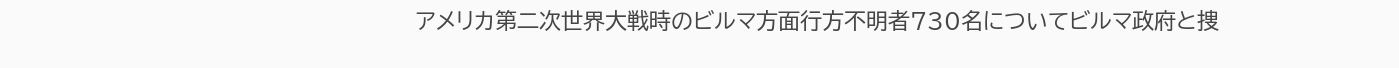アメリカ第二次世界大戦時のビルマ方面行方不明者730名についてビルマ政府と捜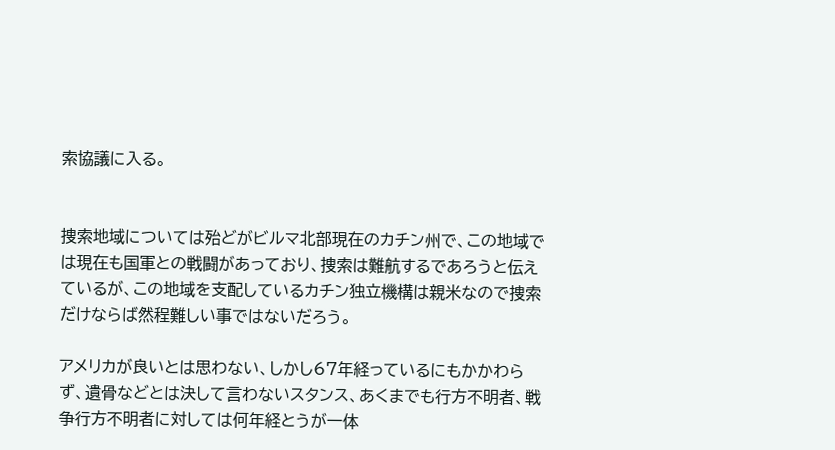索協議に入る。


捜索地域については殆どがビルマ北部現在のカチン州で、この地域では現在も国軍との戦闘があっており、捜索は難航するであろうと伝えているが、この地域を支配しているカチン独立機構は親米なので捜索だけならば然程難しい事ではないだろう。

アメリカが良いとは思わない、しかし67年経っているにもかかわらず、遺骨などとは決して言わないスタンス、あくまでも行方不明者、戦争行方不明者に対しては何年経とうが一体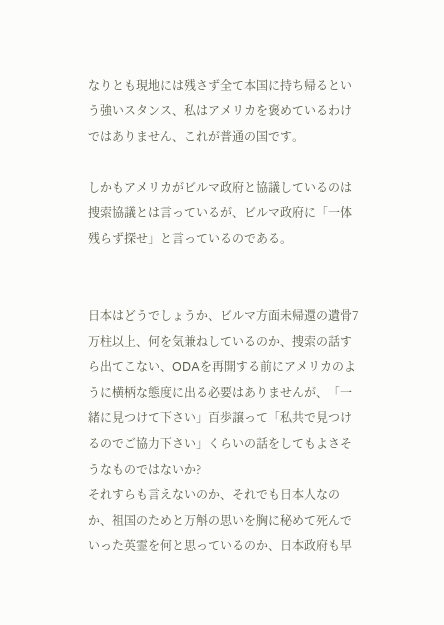なりとも現地には残さず全て本国に持ち帰るという強いスタンス、私はアメリカを褒めているわけではありません、これが普通の国です。

しかもアメリカがビルマ政府と協議しているのは捜索協議とは言っているが、ビルマ政府に「一体残らず探せ」と言っているのである。


日本はどうでしょうか、ビルマ方面未帰還の遺骨7万柱以上、何を気兼ねしているのか、捜索の話すら出てこない、ODAを再開する前にアメリカのように横柄な態度に出る必要はありませんが、「一緒に見つけて下さい」百歩譲って「私共で見つけるのでご協力下さい」くらいの話をしてもよさそうなものではないか?
それすらも言えないのか、それでも日本人なのか、祖国のためと万斛の思いを胸に秘めて死んでいった英霊を何と思っているのか、日本政府も早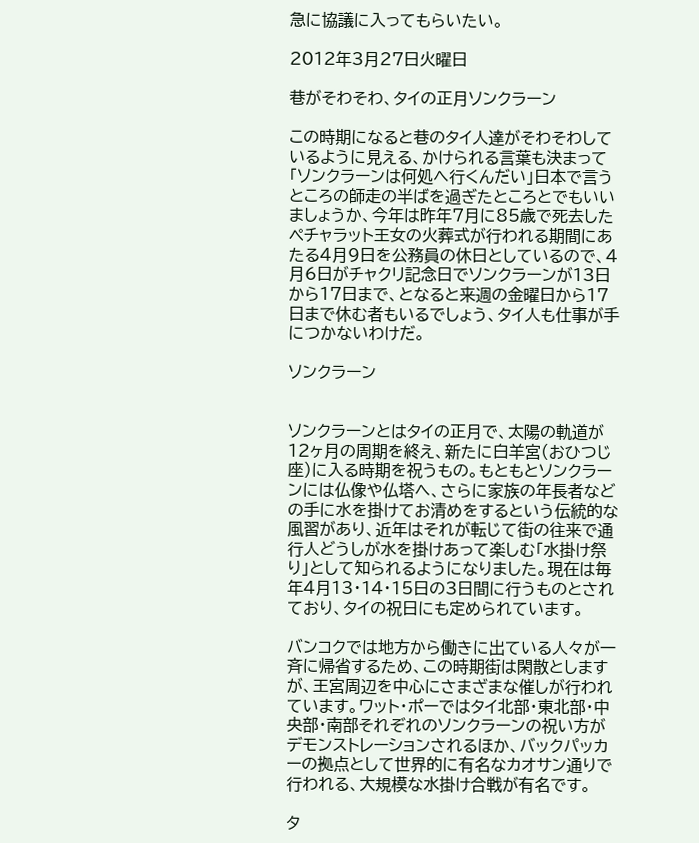急に協議に入ってもらいたい。

2012年3月27日火曜日

巷がそわそわ、タイの正月ソンクラーン

この時期になると巷のタイ人達がそわそわしているように見える、かけられる言葉も決まって「ソンクラーンは何処へ行くんだい」日本で言うところの師走の半ばを過ぎたところとでもいいましょうか、今年は昨年7月に85歳で死去したペチャラット王女の火葬式が行われる期間にあたる4月9日を公務員の休日としているので、4月6日がチャクリ記念日でソンクラーンが13日から17日まで、となると来週の金曜日から17日まで休む者もいるでしょう、タイ人も仕事が手につかないわけだ。

ソンクラーン


ソンクラーンとはタイの正月で、太陽の軌道が12ヶ月の周期を終え、新たに白羊宮(おひつじ座)に入る時期を祝うもの。もともとソンクラーンには仏像や仏塔へ、さらに家族の年長者などの手に水を掛けてお清めをするという伝統的な風習があり、近年はそれが転じて街の往来で通行人どうしが水を掛けあって楽しむ「水掛け祭り」として知られるようになりました。現在は毎年4月13・14・15日の3日間に行うものとされており、タイの祝日にも定められています。

バンコクでは地方から働きに出ている人々が一斉に帰省するため、この時期街は閑散としますが、王宮周辺を中心にさまざまな催しが行われています。ワット・ポーではタイ北部・東北部・中央部・南部それぞれのソンクラーンの祝い方がデモンストレーションされるほか、バックパッカーの拠点として世界的に有名なカオサン通りで行われる、大規模な水掛け合戦が有名です。

タ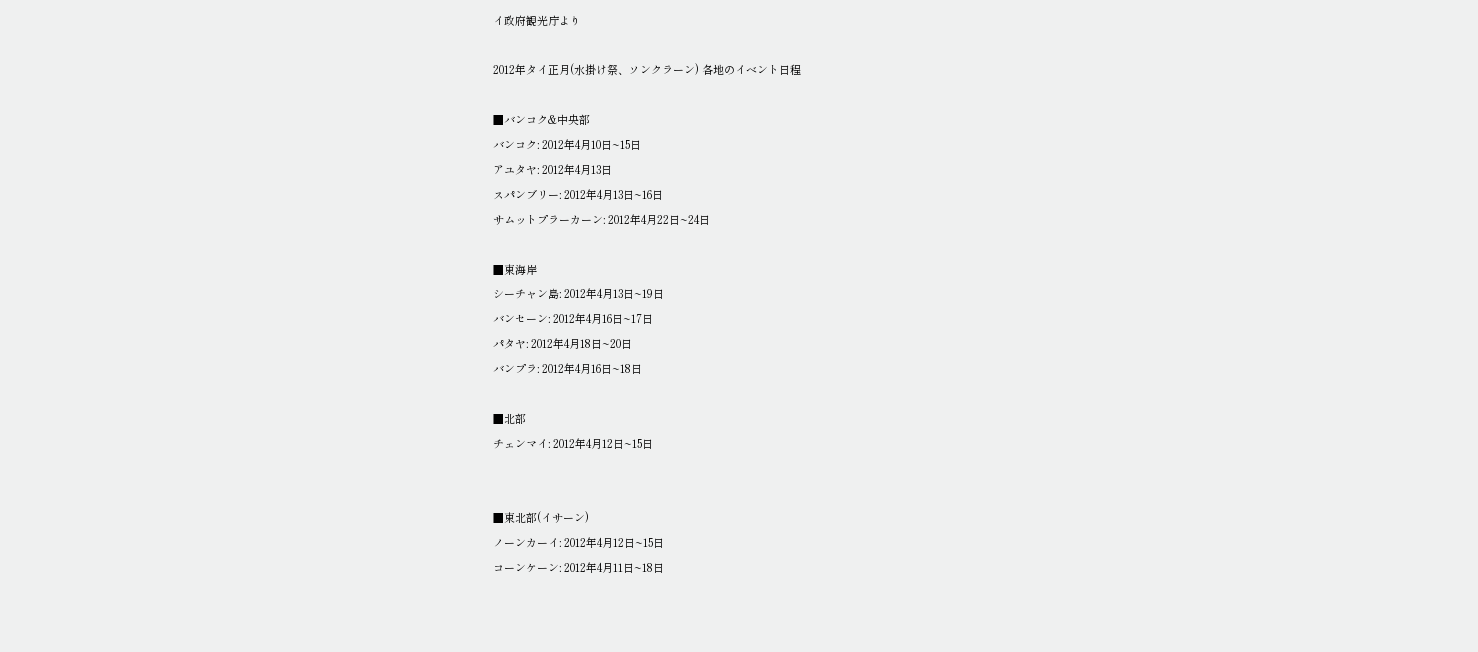イ政府観光庁より

2012年タイ正月(水掛け祭、ソンクラーン) 各地のイベント日程

■バンコク&中央部
バンコク: 2012年4月10日~15日
アユタヤ: 2012年4月13日
スパンブリー: 2012年4月13日~16日
サムットプラーカーン: 2012年4月22日~24日

■東海岸
シーチャン島: 2012年4月13日~19日
バンセーン: 2012年4月16日~17日
パタヤ: 2012年4月18日~20日
バンプラ: 2012年4月16日~18日

■北部
チェンマイ: 2012年4月12日~15日


■東北部(イサーン)
ノーンカーイ: 2012年4月12日~15日
コーンケーン: 2012年4月11日~18日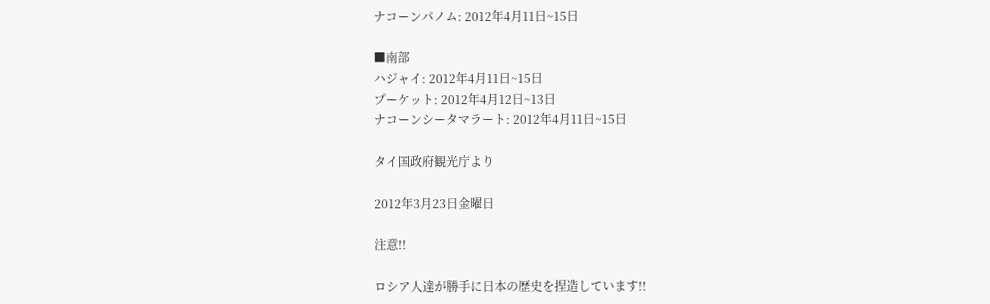ナコーンパノム: 2012年4月11日~15日

■南部
ハジャイ: 2012年4月11日~15日
プーケット: 2012年4月12日~13日
ナコーンシータマラート: 2012年4月11日~15日

タイ国政府観光庁より

2012年3月23日金曜日

注意!!

ロシア人達が勝手に日本の歴史を捏造しています!!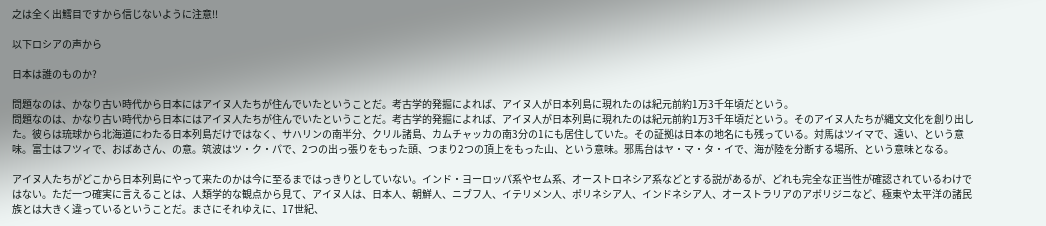之は全く出鱈目ですから信じないように注意!!

以下ロシアの声から

日本は誰のものか?

問題なのは、かなり古い時代から日本にはアイヌ人たちが住んでいたということだ。考古学的発掘によれば、アイヌ人が日本列島に現れたのは紀元前約1万3千年頃だという。
問題なのは、かなり古い時代から日本にはアイヌ人たちが住んでいたということだ。考古学的発掘によれば、アイヌ人が日本列島に現れたのは紀元前約1万3千年頃だという。そのアイヌ人たちが縄文文化を創り出した。彼らは琉球から北海道にわたる日本列島だけではなく、サハリンの南半分、クリル諸島、カムチャッカの南3分の1にも居住していた。その証拠は日本の地名にも残っている。対馬はツイマで、遠い、という意味。富士はフツィで、おばあさん、の意。筑波はツ・ク・パで、2つの出っ張りをもった頭、つまり2つの頂上をもった山、という意味。邪馬台はヤ・マ・タ・イで、海が陸を分断する場所、という意味となる。

アイヌ人たちがどこから日本列島にやって来たのかは今に至るまではっきりとしていない。インド・ヨーロッパ系やセム系、オーストロネシア系などとする説があるが、どれも完全な正当性が確認されているわけではない。ただ一つ確実に言えることは、人類学的な観点から見て、アイヌ人は、日本人、朝鮮人、ニブフ人、イテリメン人、ポリネシア人、インドネシア人、オーストラリアのアボリジニなど、極東や太平洋の諸民族とは大きく違っているということだ。まさにそれゆえに、17世紀、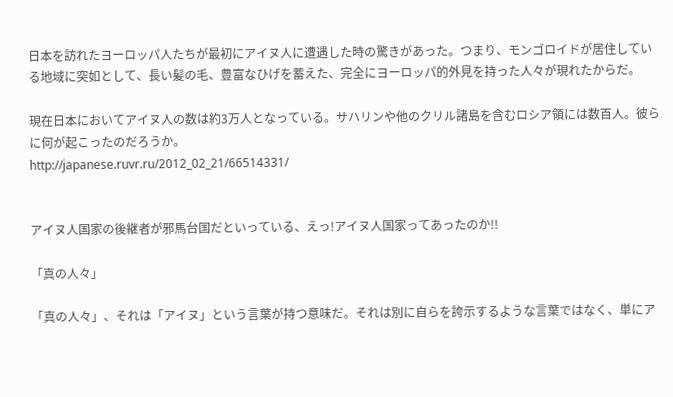日本を訪れたヨーロッパ人たちが最初にアイヌ人に遭遇した時の驚きがあった。つまり、モンゴロイドが居住している地域に突如として、長い髪の毛、豊富なひげを蓄えた、完全にヨーロッパ的外見を持った人々が現れたからだ。

現在日本においてアイヌ人の数は約3万人となっている。サハリンや他のクリル諸島を含むロシア領には数百人。彼らに何が起こったのだろうか。
http://japanese.ruvr.ru/2012_02_21/66514331/


アイヌ人国家の後継者が邪馬台国だといっている、えっ!アイヌ人国家ってあったのか!!

「真の人々」

「真の人々」、それは「アイヌ」という言葉が持つ意味だ。それは別に自らを誇示するような言葉ではなく、単にア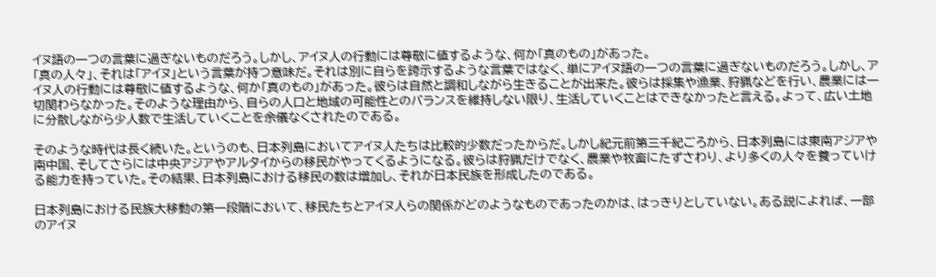イヌ語の一つの言葉に過ぎないものだろう。しかし、アイヌ人の行動には尊敬に値するような、何か「真のもの」があった。
「真の人々」、それは「アイヌ」という言葉が持つ意味だ。それは別に自らを誇示するような言葉ではなく、単にアイヌ語の一つの言葉に過ぎないものだろう。しかし、アイヌ人の行動には尊敬に値するような、何か「真のもの」があった。彼らは自然と調和しながら生きることが出来た。彼らは採集や漁業、狩猟などを行い、農業には一切関わらなかった。そのような理由から、自らの人口と地域の可能性とのバランスを維持しない限り、生活していくことはできなかったと言える。よって、広い土地に分散しながら少人数で生活していくことを余儀なくされたのである。

そのような時代は長く続いた。というのも、日本列島においてアイヌ人たちは比較的少数だったからだ。しかし紀元前第三千紀ごろから、日本列島には東南アジアや南中国、そしてさらには中央アジアやアルタイからの移民がやってくるようになる。彼らは狩猟だけでなく、農業や牧畜にたずさわり、より多くの人々を養っていける能力を持っていた。その結果、日本列島における移民の数は増加し、それが日本民族を形成したのである。

日本列島における民族大移動の第一段階において、移民たちとアイヌ人らの関係がどのようなものであったのかは、はっきりとしていない。ある説によれば、一部のアイヌ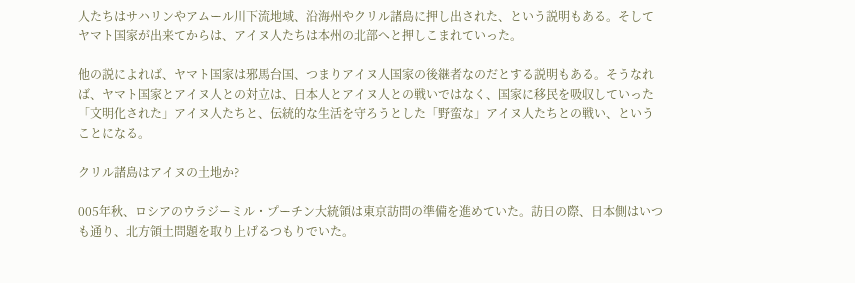人たちはサハリンやアムール川下流地域、沿海州やクリル諸島に押し出された、という説明もある。そしてヤマト国家が出来てからは、アイヌ人たちは本州の北部へと押しこまれていった。

他の説によれば、ヤマト国家は邪馬台国、つまりアイヌ人国家の後継者なのだとする説明もある。そうなれば、ヤマト国家とアイヌ人との対立は、日本人とアイヌ人との戦いではなく、国家に移民を吸収していった「文明化された」アイヌ人たちと、伝統的な生活を守ろうとした「野蛮な」アイヌ人たちとの戦い、ということになる。

クリル諸島はアイヌの土地か?

005年秋、ロシアのウラジーミル・プーチン大統領は東京訪問の準備を進めていた。訪日の際、日本側はいつも通り、北方領土問題を取り上げるつもりでいた。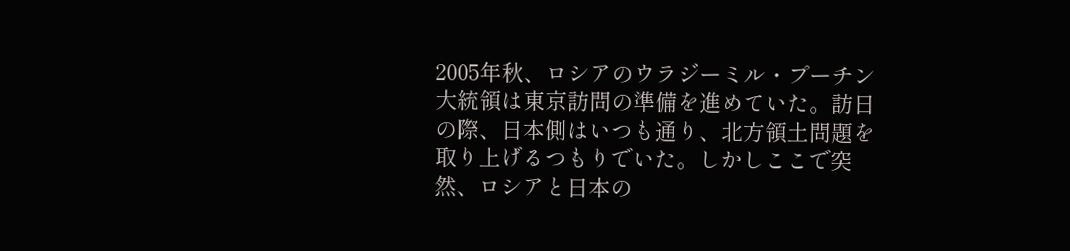2005年秋、ロシアのウラジーミル・プーチン大統領は東京訪問の準備を進めていた。訪日の際、日本側はいつも通り、北方領土問題を取り上げるつもりでいた。しかしここで突然、ロシアと日本の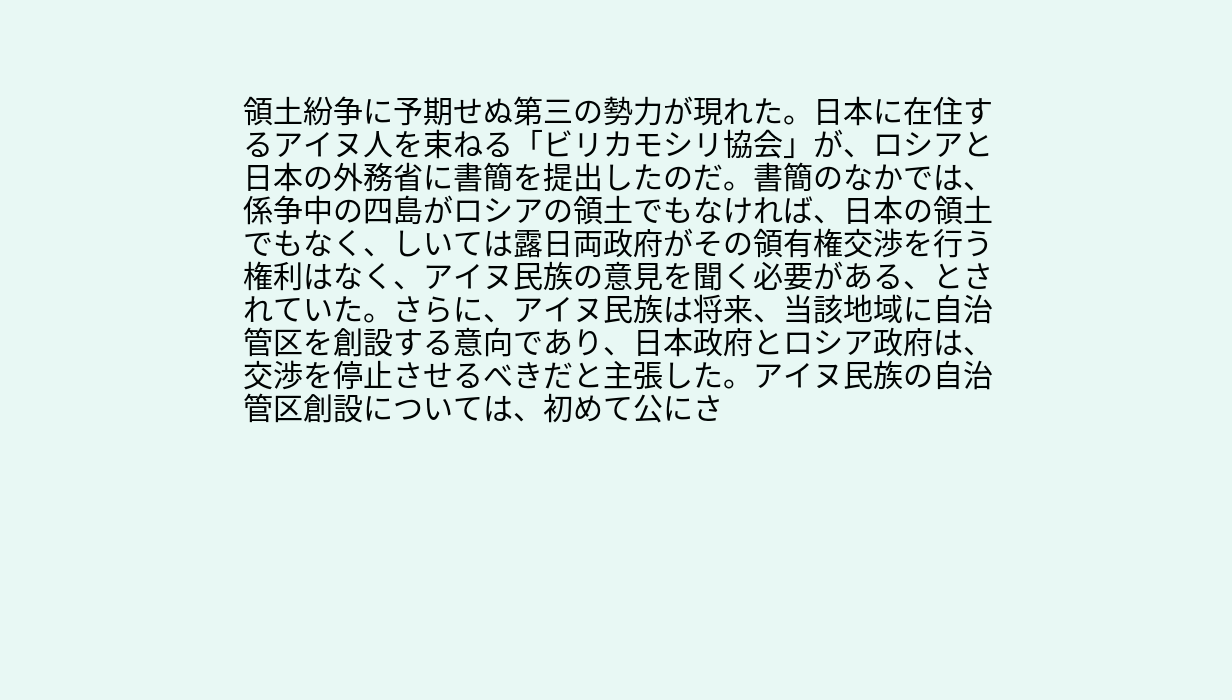領土紛争に予期せぬ第三の勢力が現れた。日本に在住するアイヌ人を束ねる「ビリカモシリ協会」が、ロシアと日本の外務省に書簡を提出したのだ。書簡のなかでは、係争中の四島がロシアの領土でもなければ、日本の領土でもなく、しいては露日両政府がその領有権交渉を行う権利はなく、アイヌ民族の意見を聞く必要がある、とされていた。さらに、アイヌ民族は将来、当該地域に自治管区を創設する意向であり、日本政府とロシア政府は、交渉を停止させるべきだと主張した。アイヌ民族の自治管区創設については、初めて公にさ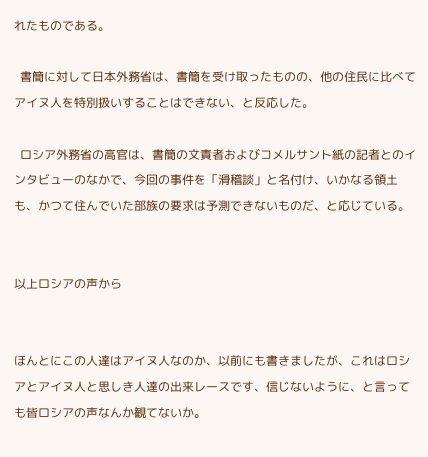れたものである。

  書簡に対して日本外務省は、書簡を受け取ったものの、他の住民に比べてアイヌ人を特別扱いすることはできない、と反応した。

  ロシア外務省の高官は、書簡の文責者およびコメルサント紙の記者とのインタビューのなかで、今回の事件を「滑稽談」と名付け、いかなる領土も、かつて住んでいた部族の要求は予測できないものだ、と応じている。


以上ロシアの声から


ほんとにこの人達はアイヌ人なのか、以前にも書きましたが、これはロシアとアイヌ人と思しき人達の出来レースです、信じないように、と言っても皆ロシアの声なんか観てないか。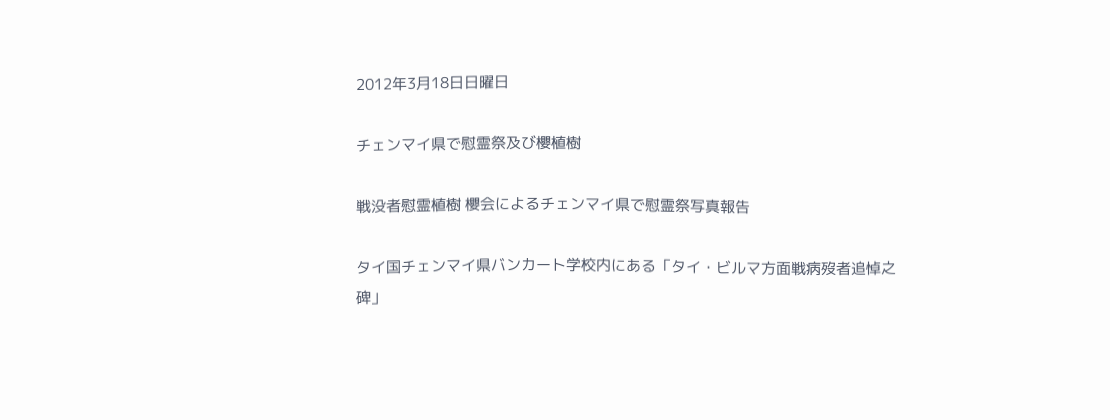2012年3月18日日曜日

チェンマイ県で慰霊祭及び櫻植樹

戦没者慰霊植樹 櫻会によるチェンマイ県で慰霊祭写真報告

タイ国チェンマイ県バンカート学校内にある「タイ・ビルマ方面戦病歿者追悼之碑」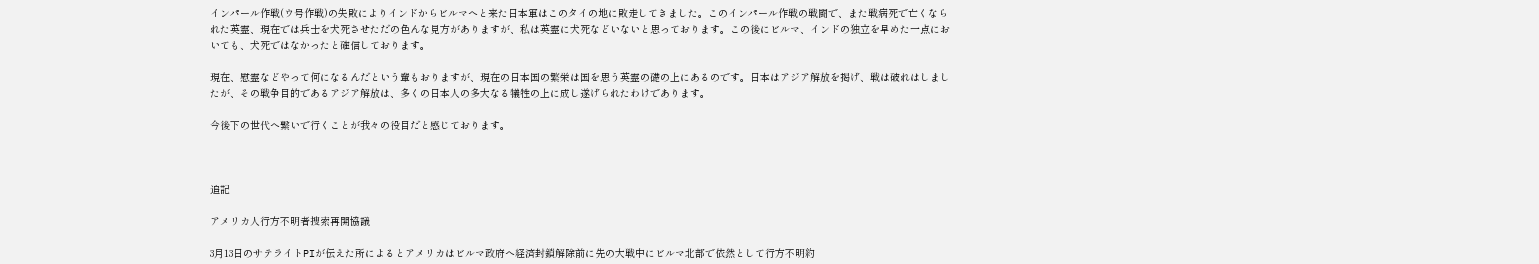インパール作戦(ウ号作戦)の失敗によりインドからビルマへと来た日本軍はこのタイの地に敗走してきました。このインパール作戦の戦闘で、また戦病死で亡くなられた英霊、現在では兵士を犬死させただの色んな見方がありますが、私は英霊に犬死などいないと思っております。この後にビルマ、インドの独立を早めた一点においても、犬死ではなかったと確信しております。

現在、慰霊などやって何になるんだという輩もおりますが、現在の日本国の繁栄は国を思う英霊の礎の上にあるのです。日本はアジア解放を掲げ、戦は破れはしましたが、その戦争目的であるアジア解放は、多くの日本人の多大なる犠牲の上に成し遂げられたわけであります。

今後下の世代へ繋いで行くことが我々の役目だと感じております。



追記

アメリカ人行方不明者捜索再開協議

3月13日のサテライトPIが伝えた所によるとアメリカはビルマ政府へ経済封鎖解除前に先の大戦中にビルマ北部で依然として行方不明約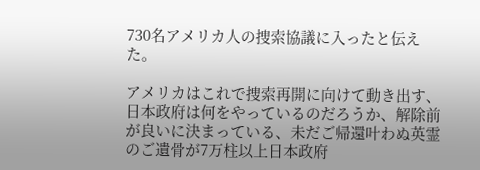730名アメリカ人の捜索協議に入ったと伝えた。

アメリカはこれで捜索再開に向けて動き出す、日本政府は何をやっているのだろうか、解除前が良いに決まっている、未だご帰還叶わぬ英霊のご遺骨が7万柱以上日本政府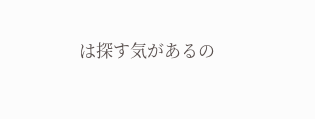は探す気があるの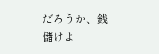だろうか、銭儲けよ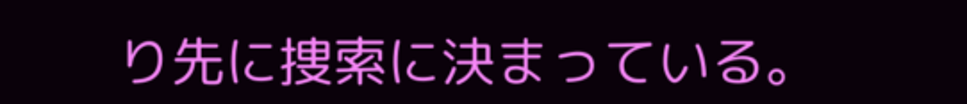り先に捜索に決まっている。